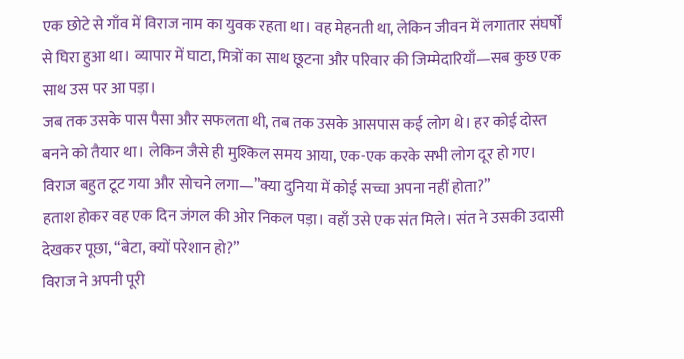एक छोटे से गाँव में विराज नाम का युवक रहता था। वह मेहनती था, लेकिन जीवन में लगातार संघर्षों से घिरा हुआ था। व्यापार में घाटा, मित्रों का साथ छूटना और परिवार की जिम्मेदारियाँ—सब कुछ एक साथ उस पर आ पड़ा।
जब तक उसके पास पैसा और सफलता थी, तब तक उसके आसपास कई लोग थे। हर कोई दोस्त बनने को तैयार था। लेकिन जैसे ही मुश्किल समय आया, एक-एक करके सभी लोग दूर हो गए। विराज बहुत टूट गया और सोचने लगा—”क्या दुनिया में कोई सच्चा अपना नहीं होता?”
हताश होकर वह एक दिन जंगल की ओर निकल पड़ा। वहाँ उसे एक संत मिले। संत ने उसकी उदासी देखकर पूछा, “बेटा, क्यों परेशान हो?”
विराज ने अपनी पूरी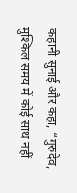कहानी सुनाई और कहा, “गुरुदेव, मुश्किल समय में कोई साथ नहीं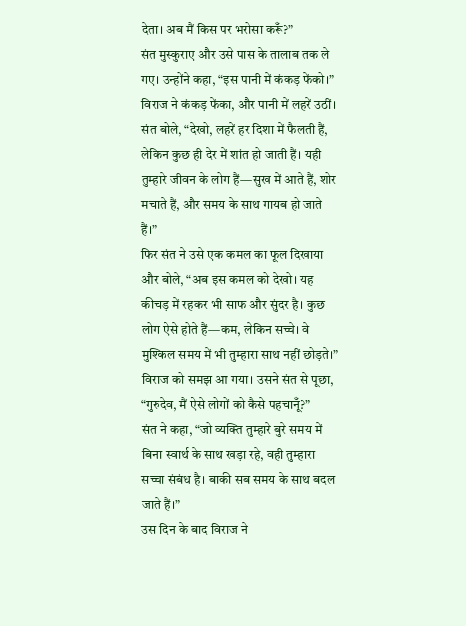देता। अब मैं किस पर भरोसा करूँ?”
संत मुस्कुराए और उसे पास के तालाब तक ले गए। उन्होंने कहा, “इस पानी में कंकड़ फेंको।”
विराज ने कंकड़ फेंका, और पानी में लहरें उठीं। संत बोले, “देखो, लहरें हर दिशा में फैलती हैं, लेकिन कुछ ही देर में शांत हो जाती हैं। यही तुम्हारे जीवन के लोग हैं—सुख में आते हैं, शोर मचाते हैं, और समय के साथ गायब हो जाते हैं।”
फिर संत ने उसे एक कमल का फूल दिखाया और बोले, “अब इस कमल को देखो। यह कीचड़ में रहकर भी साफ और सुंदर है। कुछ लोग ऐसे होते हैं—कम, लेकिन सच्चे। वे मुश्किल समय में भी तुम्हारा साथ नहीं छोड़ते।”
विराज को समझ आ गया। उसने संत से पूछा, “गुरुदेव, मैं ऐसे लोगों को कैसे पहचानूँ?”
संत ने कहा, “जो व्यक्ति तुम्हारे बुरे समय में बिना स्वार्थ के साथ खड़ा रहे, वही तुम्हारा सच्चा संबंध है। बाकी सब समय के साथ बदल जाते हैं।”
उस दिन के बाद विराज ने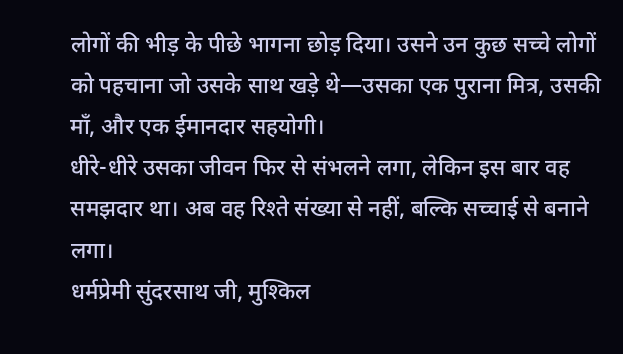लोगों की भीड़ के पीछे भागना छोड़ दिया। उसने उन कुछ सच्चे लोगों को पहचाना जो उसके साथ खड़े थे—उसका एक पुराना मित्र, उसकी माँ, और एक ईमानदार सहयोगी।
धीरे-धीरे उसका जीवन फिर से संभलने लगा, लेकिन इस बार वह समझदार था। अब वह रिश्ते संख्या से नहीं, बल्कि सच्चाई से बनाने लगा।
धर्मप्रेमी सुंदरसाथ जी, मुश्किल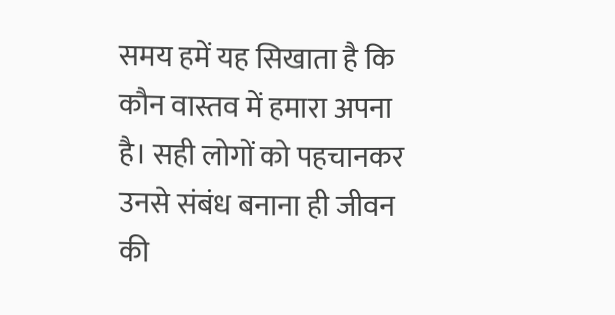समय हमें यह सिखाता है कि कौन वास्तव में हमारा अपना है। सही लोगों को पहचानकर उनसे संबंध बनाना ही जीवन की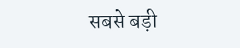सबसे बड़ी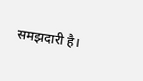समझदारी है।